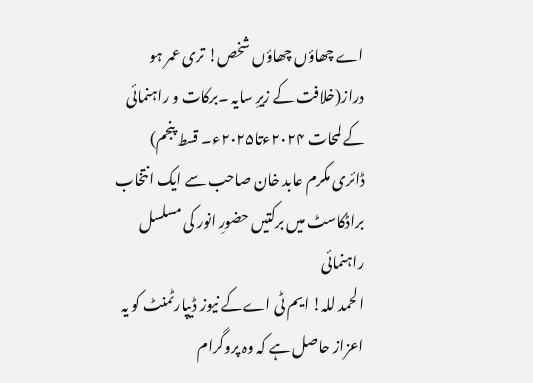اے چھاؤں چھاؤں شخص! تری عمر ہو دراز(خلافت کے زیرِ سایہ ۔برکات و راہنمائی کے لمحات ۲۰۲۴ءتا۲۰۲۵ء۔ قسط پنجم)
ڈائری مکرم عابد خان صاحب سے ایک انتخاب
براڈکاسٹ میں برکتیں حضورِ انور کی مسلسل راہنمائی
الحمد للہ! ایم ٹی اےکے نیوز ڈیپارٹمنٹ کو یہ اعزاز حاصل ہے کہ وہ پروگرام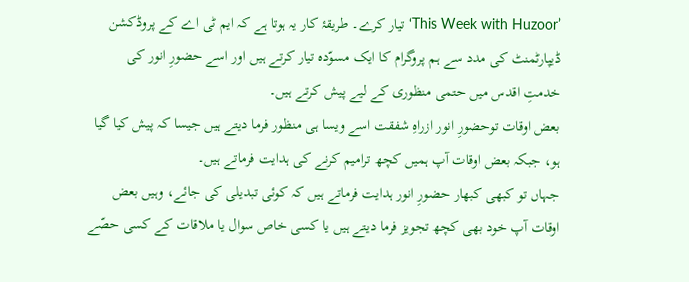’This Week with Huzoor‘ تیار کرے۔ طریقۂ کار یہ ہوتا ہے کہ ایم ٹی اے کے پروڈکشن ڈیپارٹمنٹ کی مدد سے ہم پروگرام کا ایک مسوّدہ تیار کرتے ہیں اور اسے حضورِ انور کی خدمتِ اقدس میں حتمی منظوری کے لیے پیش کرتے ہیں۔
بعض اوقات توحضورِ انور ازراہِ شفقت اسے ویسا ہی منظور فرما دیتے ہیں جیسا کہ پیش کیا گیا ہو، جبکہ بعض اوقات آپ ہمیں کچھ ترامیم کرنے کی ہدایت فرماتے ہیں۔
جہاں تو کبھی کبھار حضورِ انور ہدایت فرماتے ہیں کہ کوئی تبدیلی کی جائے، وہیں بعض اوقات آپ خود بھی کچھ تجویز فرما دیتے ہیں یا کسی خاص سوال یا ملاقات کے کسی حصّے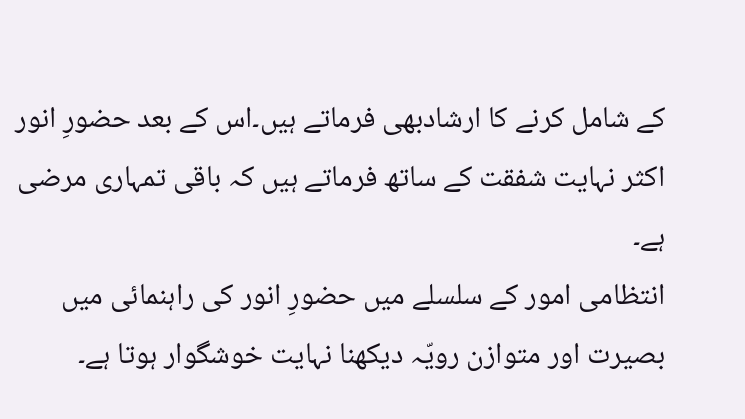کے شامل کرنے کا ارشادبھی فرماتے ہیں۔اس کے بعد حضورِ انور اکثر نہایت شفقت کے ساتھ فرماتے ہیں کہ باقی تمہاری مرضی ہے۔
انتظامی امور کے سلسلے میں حضورِ انور کی راہنمائی میں بصیرت اور متوازن رویّہ دیکھنا نہایت خوشگوار ہوتا ہے۔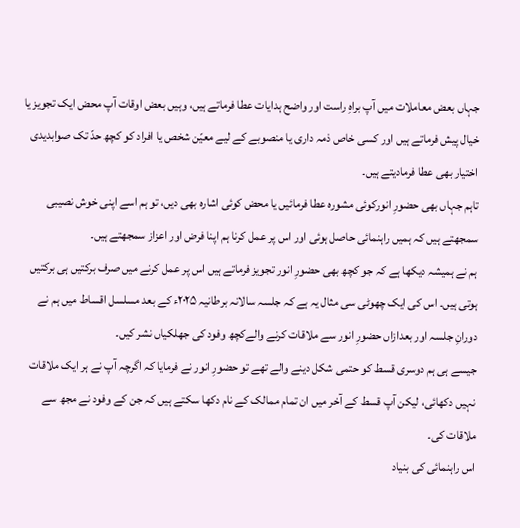جہاں بعض معاملات میں آپ براہِ راست اور واضح ہدایات عطا فرماتے ہیں، وہیں بعض اوقات آپ محض ایک تجویز یا خیال پیش فرماتے ہیں اور کسی خاص ذمہ داری یا منصوبے کے لیے معیّن شخص یا افراد کو کچھ حدّ تک صوابدیدی اختیار بھی عطا فرمادیتے ہیں۔
تاہم جہاں بھی حضورِ انورکوئی مشورہ عطا فرمائیں یا محض کوئی اشارہ بھی دیں، تو ہم اسے اپنی خوش نصیبی سمجھتے ہیں کہ ہمیں راہنمائی حاصل ہوئی اور اس پر عمل کرنا ہم اپنا فرض اور اعزاز سمجھتے ہیں۔
ہم نے ہمیشہ دیکھا ہے کہ جو کچھ بھی حضورِ انور تجویز فرماتے ہیں اس پر عمل کرنے میں صرف برکتیں ہی برکتیں ہوتی ہیں۔ اس کی ایک چھوٹی سی مثال یہ ہے کہ جلسہ سالانہ برطانیہ ۲۰۲۵ء کے بعد مسلسل اقساط میں ہم نے دورانِ جلسہ اور بعدازاں حضورِ انور سے ملاقات کرنے والےکچھ وفود کی جھلکیاں نشر کیں۔
جیسے ہی ہم دوسری قسط کو حتمی شکل دینے والے تھے تو حضورِ انور نے فرمایا کہ اگرچہ آپ نے ہر ایک ملاقات نہیں دکھائی، لیکن آپ قسط کے آخر میں ان تمام ممالک کے نام دکھا سکتے ہیں کہ جن کے وفود نے مجھ سے ملاقات کی۔
اس راہنمائی کی بنیاد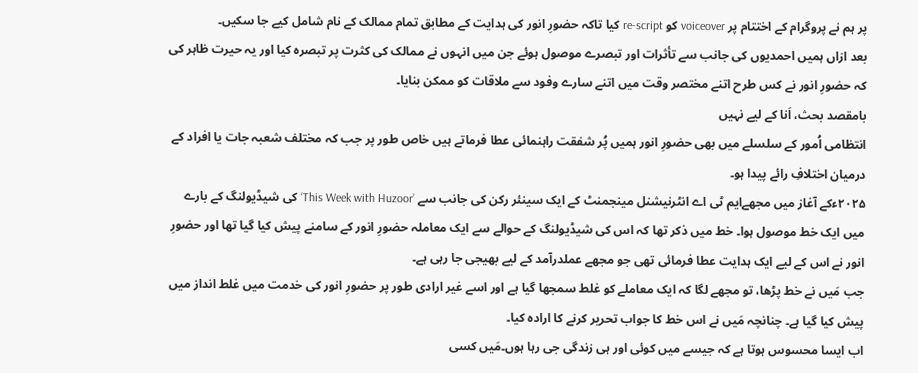پر ہم نے پروگرام کے اختتام پر voiceover کو re-script کیا تاکہ حضورِ انور کی ہدایت کے مطابق تمام ممالک کے نام شامل کیے جا سکیں۔
بعد ازاں ہمیں احمدیوں کی جانب سے تأثرات اور تبصرے موصول ہوئے جن میں انہوں نے ممالک کی کثرت پر تبصرہ کیا اور یہ حیرت ظاہر کی کہ حضورِ انور نے کس طرح اتنے مختصر وقت میں اتنے سارے وفود سے ملاقات کو ممکن بنایا۔
بامقصد بحث، اَنا کے لیے نہیں
انتظامی اُمور کے سلسلے میں بھی حضورِ انور ہمیں پُر شفقت راہنمائی عطا فرماتے ہیں خاص طور پر جب کہ مختلف شعبہ جات یا افراد کے درمیان اختلافِ رائے پیدا ہو۔
۲۰۲۵ءکے آغاز میں مجھےایم ٹی اے انٹرنیشنل مینجمنٹ کے ایک سینئر رکن کی جانب سے ’This Week with Huzoor‘ کی شیڈیولنگ کے بارے میں ایک خط موصول ہوا۔ خط میں ذکر تھا کہ اس کی شیڈیولنگ کے حوالے سے ایک معاملہ حضورِ انور کے سامنے پیش کیا گیا تھا اور حضورِ انور نے اس کے لیے ایک ہدایت عطا فرمائی تھی جو مجھے عملدرآمد کے لیے بھیجی جا رہی ہے۔
جب مَیں نے خط پڑھا، تو مجھے لگا کہ ایک معاملے کو غلط سمجھا گیا ہے اور اسے غیر ارادی طور پر حضورِ انور کی خدمت میں غلط انداز میں پیش کیا گیا ہے۔ چنانچہ مَیں نے اس خط کا جواب تحریر کرنے کا ارادہ کیا۔
اب ایسا محسوس ہوتا ہے کہ جیسے میں کوئی اور ہی زندگی جی رہا ہوں۔مَیں کسی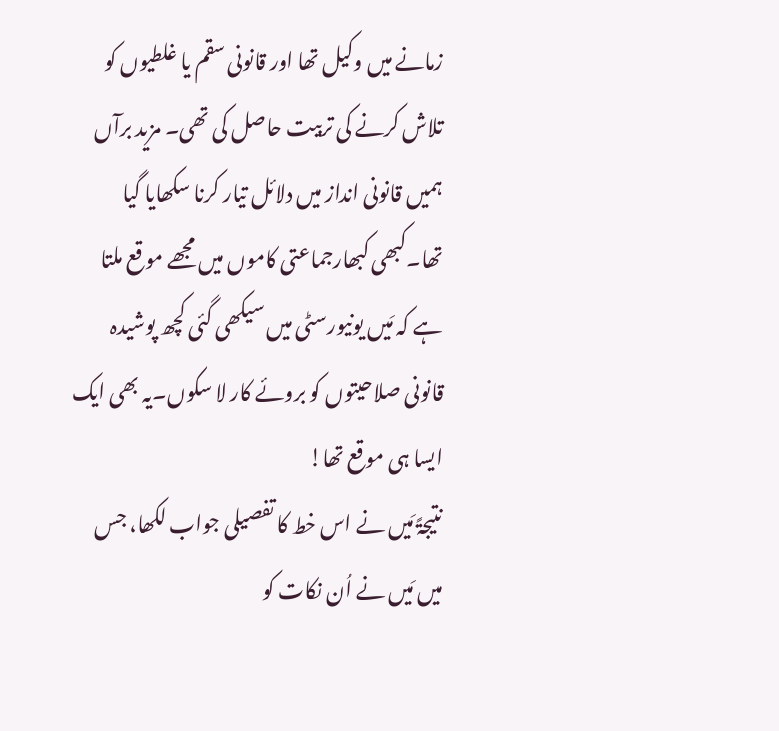زمانے میں وکیل تھا اور قانونی سقم یا غلطیوں کو تلاش کرنے کی تربیت حاصل کی تھی۔ مزید برآں ہمیں قانونی انداز میں دلائل تیار کرنا سکھایا گیا تھا۔کبھی کبھارجماعتی کاموں میں مجھے موقع ملتا ہے کہ مَیں یونیورسٹی میں سیکھی گئی کچھ پوشیدہ قانونی صلاحیتوں کو بروئے کار لا سکوں۔یہ بھی ایک ایسا ہی موقع تھا!
نتیجۃً مَیں نے اس خط کا تفصیلی جواب لکھا، جس میں مَیں نے اُن نکات کو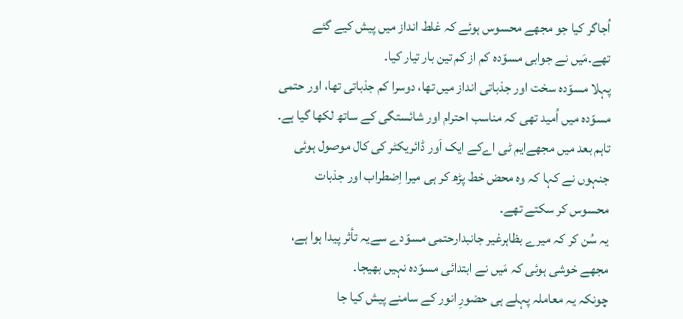اُجاگر کیا جو مجھے محسوس ہوئے کہ غلط انداز میں پیش کیے گئے تھے۔مَیں نے جوابی مسوّدہ کم از کم تین بار تیار کیا۔
پہلا مسوّدہ سخت اور جذباتی انداز میں تھا، دوسرا کم جذباتی تھا، اور حتمی مسوّدہ میں اُمید تھی کہ مناسب احترام اور شائستگی کے ساتھ لکھا گیا ہے۔
تاہم بعد میں مجھےایم ٹی اےکے ایک اَور ڈائریکٹر کی کال موصول ہوئی جنہوں نے کہا کہ وہ محض خط پڑھ کر ہی میرا اِضطراب اور جذبات محسوس کر سکتے تھے۔
یہ سُن کر کہ میرے بظاہرغیر جانبدارحتمی مسوّدے سےیہ تأثر پیدا ہوا ہے، مجھے خوشی ہوئی کہ مَیں نے ابتدائی مسوّدہ نہیں بھیجا۔
چونکہ یہ معاملہ پہلے ہی حضورِ انور کے سامنے پیش کیا جا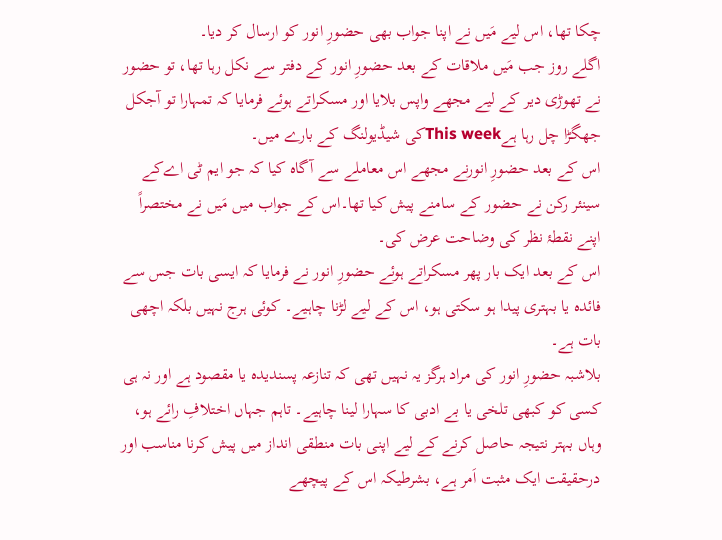چکا تھا، اس لیے مَیں نے اپنا جواب بھی حضورِ انور کو ارسال کر دیا۔
اگلے روز جب مَیں ملاقات کے بعد حضورِ انور کے دفتر سے نکل رہا تھا، تو حضور نے تھوڑی دیر کے لیے مجھے واپس بلایا اور مسکراتے ہوئے فرمایا کہ تمہارا تو آجکل جھگڑا چل رہا ہےThis weekکی شیڈیولنگ کے بارے میں۔
اس کے بعد حضورِ انورنے مجھے اس معاملے سے آگاہ کیا کہ جو ایم ٹی اےکے سینئر رکن نے حضور کے سامنے پیش کیا تھا۔اس کے جواب میں مَیں نے مختصراً اپنے نقطۂ نظر کی وضاحت عرض کی۔
اس کے بعد ایک بار پھر مسکراتے ہوئے حضورِ انور نے فرمایا کہ ایسی بات جس سے فائدہ یا بہتری پیدا ہو سکتی ہو، اس کے لیے لڑنا چاہیے۔ کوئی ہرج نہیں بلکہ اچھی بات ہے۔
بلاشبہ حضورِ انور کی مراد ہرگز یہ نہیں تھی کہ تنازعہ پسندیدہ یا مقصود ہے اور نہ ہی کسی کو کبھی تلخی یا بے ادبی کا سہارا لینا چاہیے۔ تاہم جہاں اختلافِ رائے ہو، وہاں بہتر نتیجہ حاصل کرنے کے لیے اپنی بات منطقی انداز میں پیش کرنا مناسب اور درحقیقت ایک مثبت اَمر ہے، بشرطیکہ اس کے پیچھے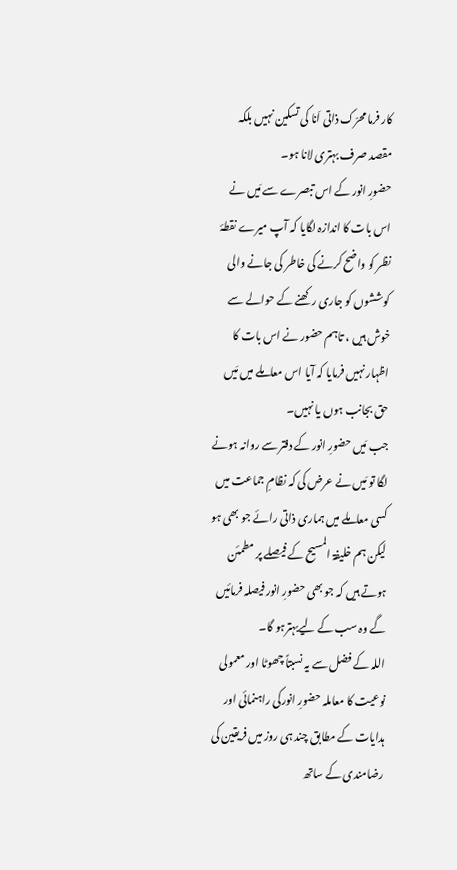کار فرما محرّک ذاتی اَنا کی تسکین نہیں بلکہ مقصد صرف بہتری لانا ہو۔
حضورِ انور کے اس تبصرے سے مَیں نے اس بات کا اندازہ لگایا کہ آپ میرے نقطۂ نظر کو واضح کرنے کی خاطر کی جانے والی کوششوں کو جاری رکھنے کے حوالے سے خوش ہیں ، تاہم حضور نے اس بات کا اظہار نہیں فرمایا کہ آیا اس معاملے میں مَیں حق بجانب ہوں یا نہیں۔
جب مَیں حضورِ انور کے دفتر سے روانہ ہونے لگا تو مَیں نے عرض کی کہ نظامِ جماعت میں کسی معاملے میں ہماری ذاتی رائے جو بھی ہو لیکن ہم خلیفۃ المسیح کے فیصلے پر مطمئن ہوتے ہیں کہ جو بھی حضورِ انور فیصلہ فرمائیں گے وہ سب کے لیےبہترہو گا۔
اللہ کے فضل سے یہ نسبتاً چھوٹا اور معمولی نوعیت کا معاملہ حضورِ انورکی راہنمائی اور ہدایات کے مطابق چند ہی روز میں فریقین کی رضامندی کے ساتھ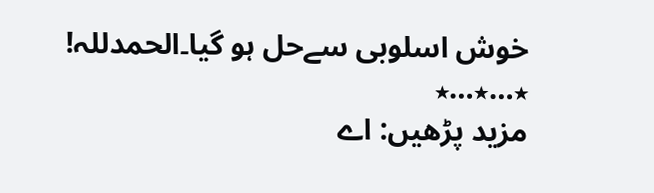خوش اسلوبی سےحل ہو گیا۔الحمدللہ!
٭…٭…٭
مزید پڑھیں: اے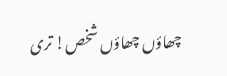چھاؤں چھاؤں شخص! تری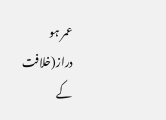عمر ہو دراز(خلافت کے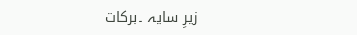زیرِ سایہ ۔برکات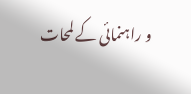و راہنمائی کے لمحات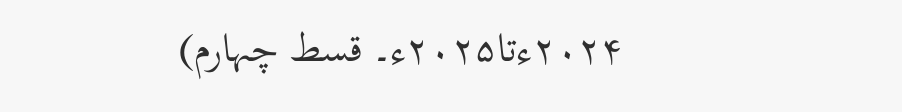۲۰۲۴ءتا۲۰۲۵ء۔ قسط چہارم)